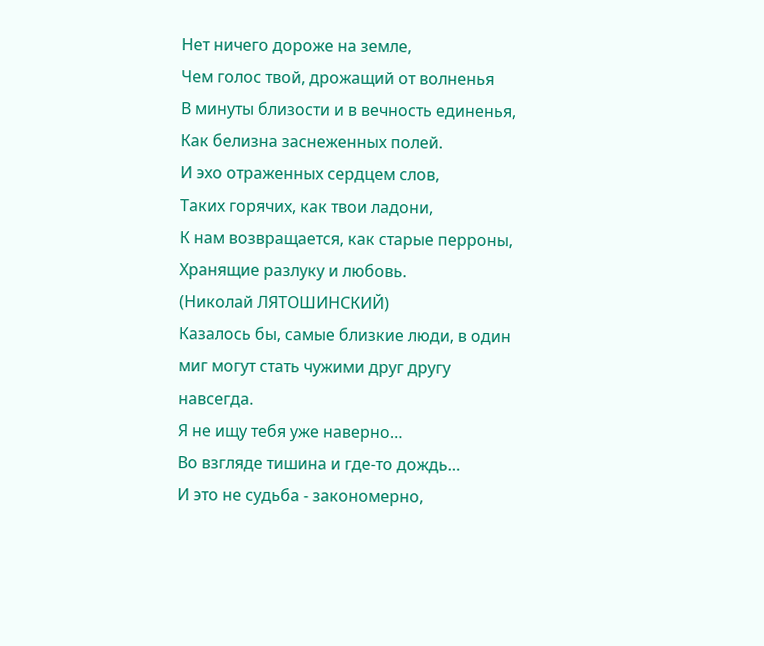Нет ничего дороже на земле,
Чем голос твой, дрожащий от волненья
В минуты близости и в вечность единенья,
Как белизна заснеженных полей.
И эхо отраженных сердцем слов,
Таких горячих, как твои ладони,
К нам возвращается, как старые перроны,
Хранящие разлуку и любовь.
(Николай ЛЯТОШИНСКИЙ)
Казалось бы, самые близкие люди, в один миг могут стать чужими друг другу навсегда.
Я не ищу тебя уже наверно…
Во взгляде тишина и где-то дождь…
И это не судьба - закономерно,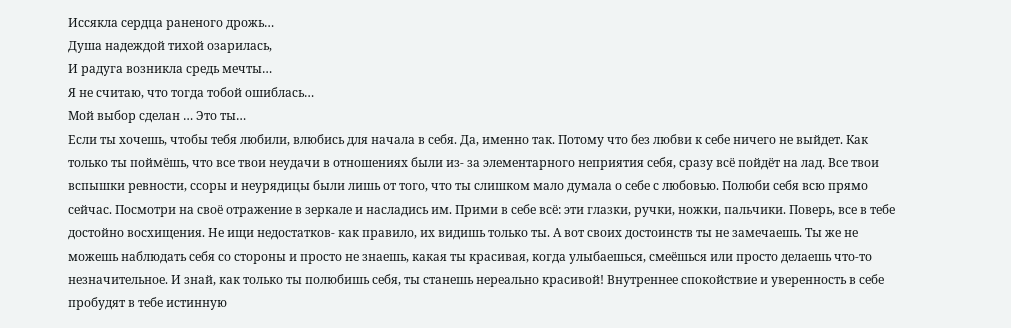Иссякла сердца раненого дрожь…
Душа надеждой тихой озарилась,
И радуга возникла средь мечты…
Я не считаю, что тогда тобой ошиблась…
Мой выбор сделан … Это ты…
Если ты хочешь, чтобы тебя любили, влюбись для начала в себя. Да, именно так. Потому что без любви к себе ничего не выйдет. Как только ты поймёшь, что все твои неудачи в отношениях были из- за элементарного неприятия себя, сразу всё пойдёт на лад. Все твои вспышки ревности, ссоры и неурядицы были лишь от того, что ты слишком мало думала о себе с любовью. Полюби себя всю прямо сейчас. Посмотри на своё отражение в зеркале и насладись им. Прими в себе всё: эти глазки, ручки, ножки, пальчики. Поверь, все в тебе достойно восхищения. Не ищи недостатков- как правило, их видишь только ты. А вот своих достоинств ты не замечаешь. Ты же не можешь наблюдать себя со стороны и просто не знаешь, какая ты красивая, когда улыбаешься, смеёшься или просто делаешь что-то незначительное. И знай, как только ты полюбишь себя, ты станешь нереально красивой! Внутреннее спокойствие и уверенность в себе пробудят в тебе истинную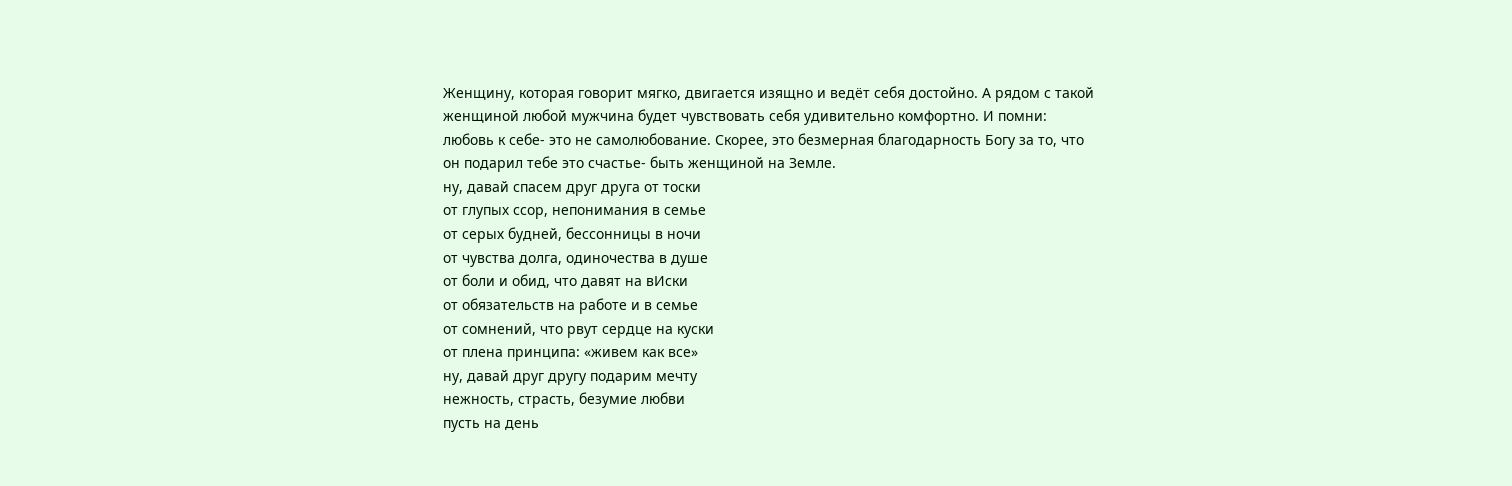Женщину, которая говорит мягко, двигается изящно и ведёт себя достойно. А рядом с такой женщиной любой мужчина будет чувствовать себя удивительно комфортно. И помни: любовь к себе- это не самолюбование. Скорее, это безмерная благодарность Богу за то, что он подарил тебе это счастье- быть женщиной на Земле.
ну, давай спасем друг друга от тоски
от глупых ссор, непонимания в семье
от серых будней, бессонницы в ночи
от чувства долга, одиночества в душе
от боли и обид, что давят на вИски
от обязательств на работе и в семье
от сомнений, что рвут сердце на куски
от плена принципа: «живем как все»
ну, давай друг другу подарим мечту
нежность, страсть, безумие любви
пусть на день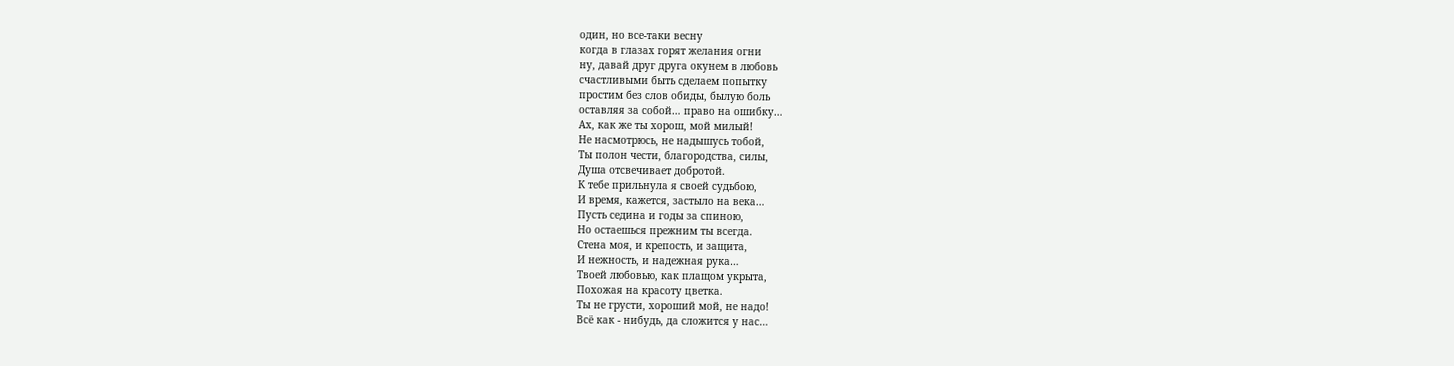один, но все-таки весну
когда в глазах горят желания огни
ну, давай друг друга окунем в любовь
счастливыми быть сделаем попытку
простим без слов обиды, былую боль
оставляя за собой… право на ошибку…
Ах, как же ты хорош, мой милый!
Не насмотрюсь, не надышусь тобой,
Ты полон чести, благородства, силы,
Душа отсвечивает добротой.
К тебе прильнула я своей судьбою,
И время, кажется, застыло на века…
Пусть седина и годы за спиною,
Но остаешься прежним ты всегда.
Стена моя, и крепость, и защита,
И нежность, и надежная рука…
Твоей любовью, как плащом укрыта,
Похожая на красоту цветка.
Ты не грусти, хороший мой, не надо!
Всё как - нибудь, да сложится у нас…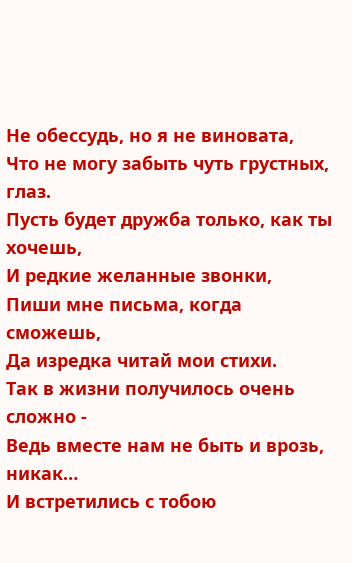Не обессудь, но я не виновата,
Что не могу забыть чуть грустных, глаз.
Пусть будет дружба только, как ты хочешь,
И редкие желанные звонки,
Пиши мне письма, когда сможешь,
Да изредка читай мои стихи.
Так в жизни получилось очень сложно -
Ведь вместе нам не быть и врозь, никак…
И встретились с тобою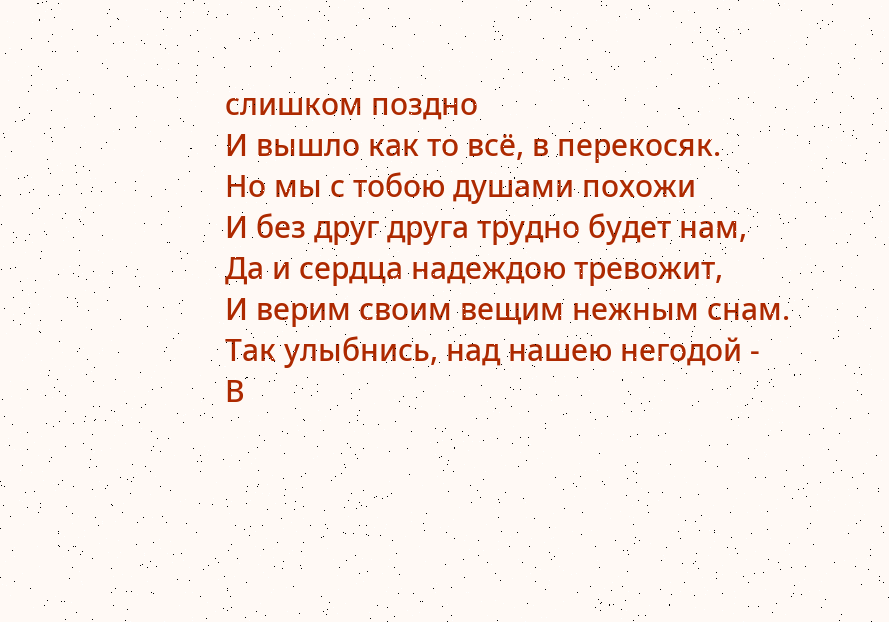слишком поздно
И вышло как то всё, в перекосяк.
Но мы с тобою душами похожи
И без друг друга трудно будет нам,
Да и сердца надеждою тревожит,
И верим своим вещим нежным снам.
Так улыбнись, над нашею негодой -
В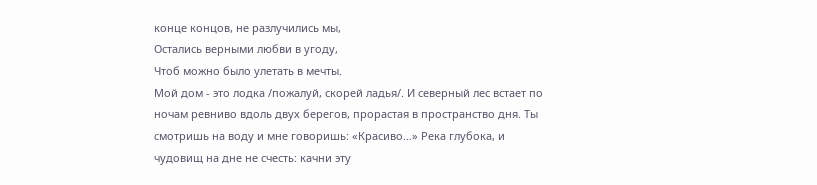конце концов, не разлучились мы,
Остались верными любви в угоду,
Чтоб можно было улетать в мечты.
Мой дом - это лодка /пожалуй, скорей ладья/. И северный лес встает по ночам ревниво вдоль двух берегов, прорастая в пространство дня. Ты смотришь на воду и мне говоришь: «Красиво…» Река глубока, и чудовищ на дне не счесть: качни эту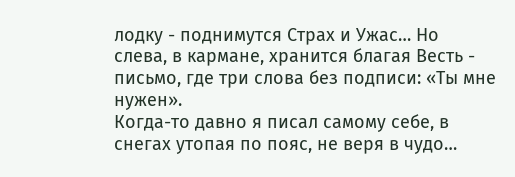лодку - поднимутся Страх и Ужас… Но слева, в кармане, хранится благая Весть - письмо, где три слова без подписи: «Ты мне нужен».
Когда-то давно я писал самому себе, в снегах утопая по пояс, не веря в чудо…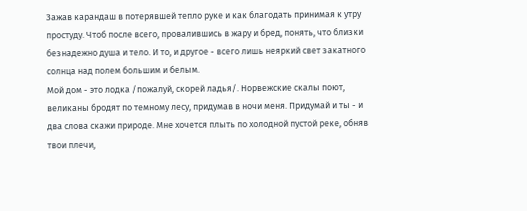Зажав карандаш в потерявшей тепло руке и как благодать принимая к утру простуду. Чтоб после всего, провалившись в жару и бред, понять, что близки безнадежно душа и тело. И то, и другое - всего лишь неяркий свет закатного солнца над полем большим и белым.
Мой дом - это лодка /пожалуй, скорей ладья/. Норвежские скалы поют, великаны бродят по темному лесу, придумав в ночи меня. Придумай и ты - и два слова скажи природе. Мне хочется плыть по холодной пустой реке, обняв твои плечи,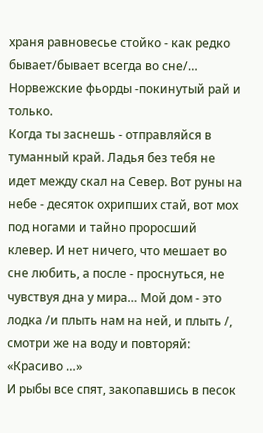храня равновесье стойко - как редко бывает/бывает всегда во сне/… Норвежские фьорды -покинутый рай и только.
Когда ты заснешь - отправляйся в туманный край. Ладья без тебя не идет между скал на Север. Вот руны на небе - десяток охрипших стай, вот мох под ногами и тайно проросший клевер. И нет ничего, что мешает во сне любить, а после - проснуться, не чувствуя дна у мира… Мой дом - это лодка /и плыть нам на ней, и плыть /, смотри же на воду и повторяй: «Красиво …»
И рыбы все спят, закопавшись в песок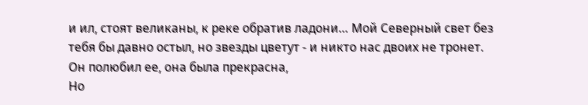и ил, стоят великаны, к реке обратив ладони… Мой Северный свет без тебя бы давно остыл, но звезды цветут - и никто нас двоих не тронет.
Он полюбил ее, она была прекрасна,
Но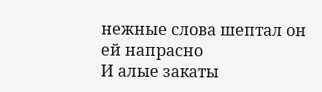нежные слова шептал он ей напрасно
И алые закаты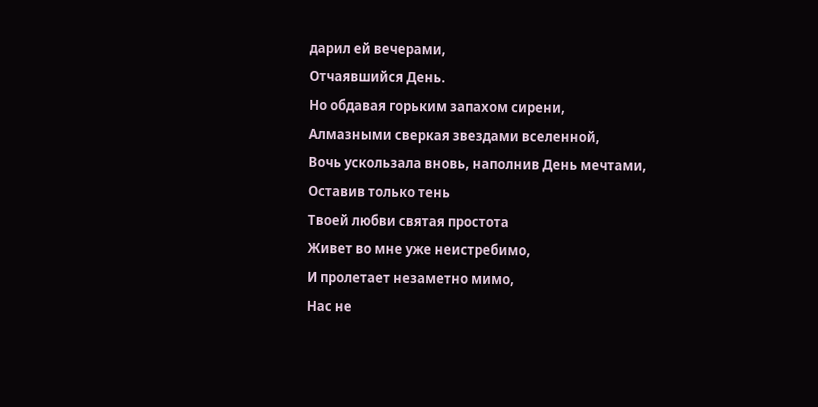дарил ей вечерами,
Отчаявшийся День.
Но обдавая горьким запахом сирени,
Алмазными сверкая звездами вселенной,
Вочь ускользала вновь, наполнив День мечтами,
Оставив только тень
Твоей любви святая простота
Живет во мне уже неистребимо,
И пролетает незаметно мимо,
Нас не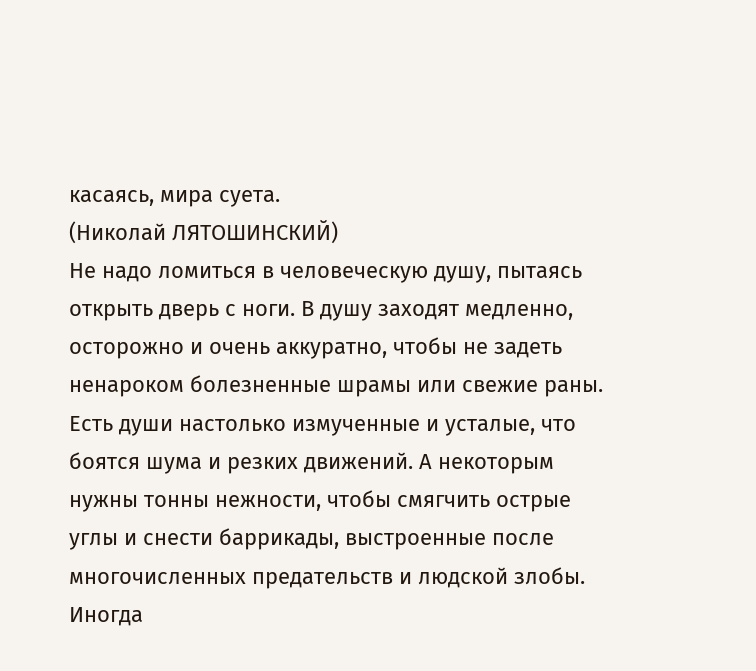касаясь, мира суета.
(Николай ЛЯТОШИНСКИЙ)
Не надо ломиться в человеческую душу, пытаясь открыть дверь с ноги. В душу заходят медленно, осторожно и очень аккуратно, чтобы не задеть ненароком болезненные шрамы или свежие раны. Есть души настолько измученные и усталые, что боятся шума и резких движений. А некоторым нужны тонны нежности, чтобы смягчить острые углы и снести баррикады, выстроенные после многочисленных предательств и людской злобы. Иногда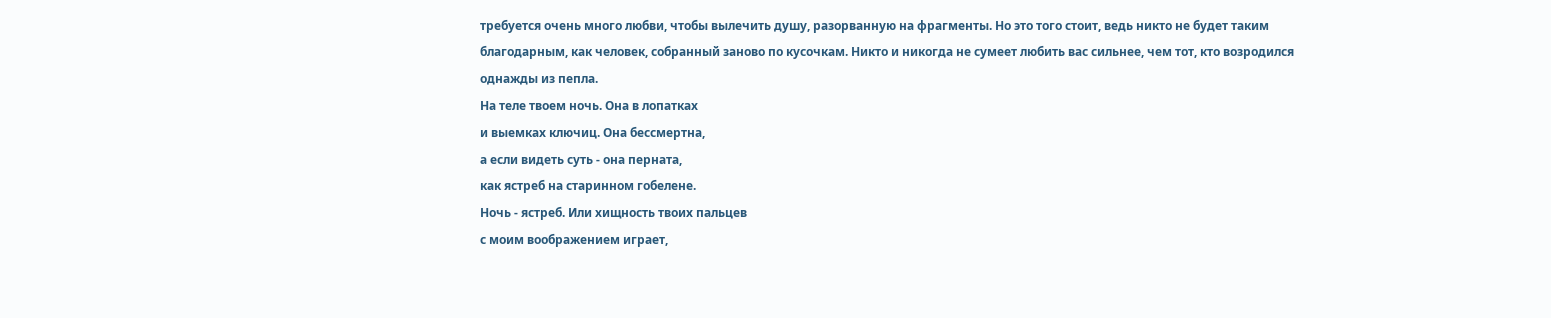требуется очень много любви, чтобы вылечить душу, разорванную на фрагменты. Но это того стоит, ведь никто не будет таким благодарным, как человек, собранный заново по кусочкам. Никто и никогда не сумеет любить вас сильнее, чем тот, кто возродился однажды из пепла.
На теле твоем ночь. Она в лопатках
и выемках ключиц. Она бессмертна,
а если видеть суть - она перната,
как ястреб на старинном гобелене.
Ночь - ястреб. Или хищность твоих пальцев
с моим воображением играет,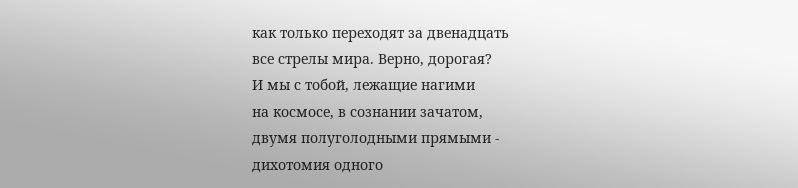как только переходят за двенадцать
все стрелы мира. Верно, дорогая?
И мы с тобой, лежащие нагими
на космосе, в сознании зачатом,
двумя полуголодными прямыми -
дихотомия одного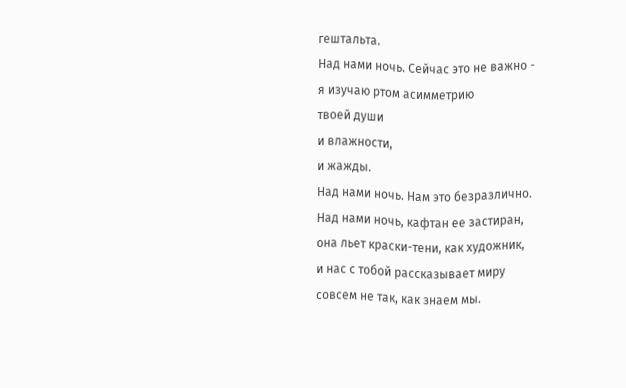гештальта.
Над нами ночь. Сейчас это не важно -
я изучаю ртом асимметрию
твоей души
и влажности,
и жажды.
Над нами ночь. Нам это безразлично.
Над нами ночь, кафтан ее застиран,
она льет краски-тени, как художник,
и нас с тобой рассказывает миру
совсем не так, как знаем мы.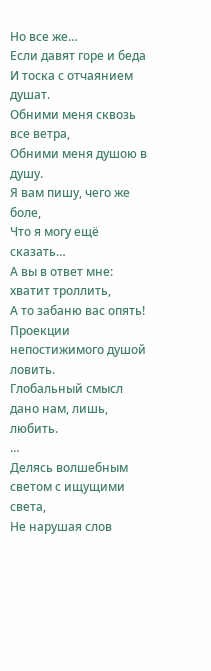Но все же…
Если давят горе и беда
И тоска с отчаянием душат.
Обними меня сквозь все ветра,
Обними меня душою в душу.
Я вам пишу, чего же боле,
Что я могу ещё сказать…
А вы в ответ мне: хватит троллить,
А то забаню вас опять!
Проекции непостижимого душой ловить.
Глобальный смысл дано нам, лишь, любить.
…
Делясь волшебным светом с ищущими света,
Не нарушая слов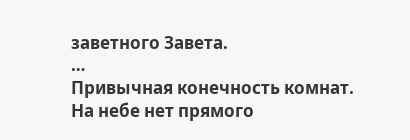заветного Завета.
…
Привычная конечность комнат.
На небе нет прямого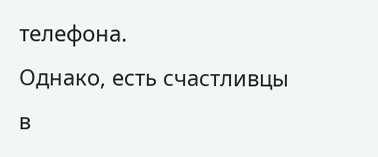телефона.
Однако, есть счастливцы в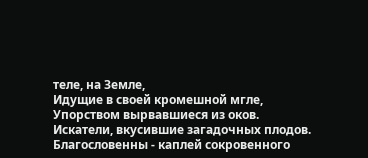теле, на Земле,
Идущие в своей кромешной мгле,
Упорством вырвавшиеся из оков.
Искатели, вкусившие загадочных плодов.
Благословенны - каплей сокровенного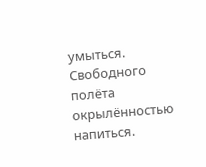умыться.
Свободного полёта окрылённостью напиться.